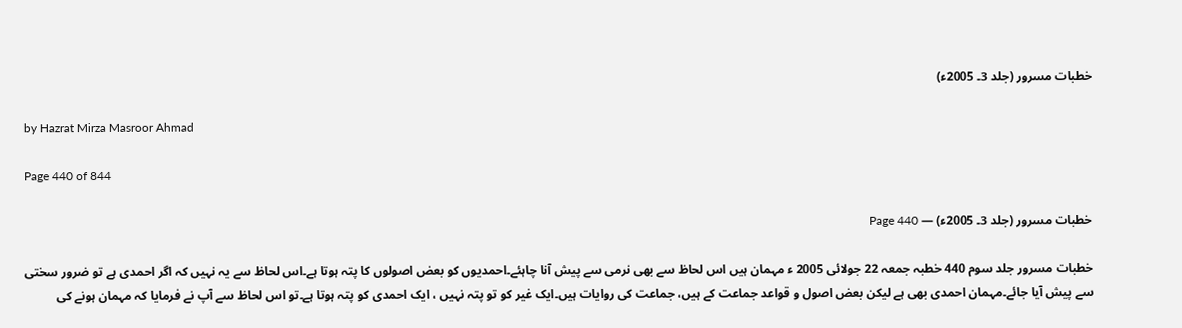خطبات مسرور (جلد 3۔ 2005ء)

by Hazrat Mirza Masroor Ahmad

Page 440 of 844

خطبات مسرور (جلد 3۔ 2005ء) — Page 440

خطبات مسرور جلد سوم 440 خطبہ جمعہ 22 جولائی 2005 ء مہمان ہیں اس لحاظ سے بھی نرمی سے پیش آنا چاہئے۔احمدیوں کو بعض اصولوں کا پتہ ہوتا ہے۔اس لحاظ سے یہ نہیں کہ اگر احمدی ہے تو ضرور سختی سے پیش آیا جائے۔مہمان احمدی بھی ہے لیکن بعض اصول و قواعد جماعت کے ہیں، جماعت کی روایات ہیں۔ایک غیر کو تو پتہ نہیں ، ایک احمدی کو پتہ ہوتا ہے۔تو اس لحاظ سے آپ نے فرمایا کہ مہمان ہونے کی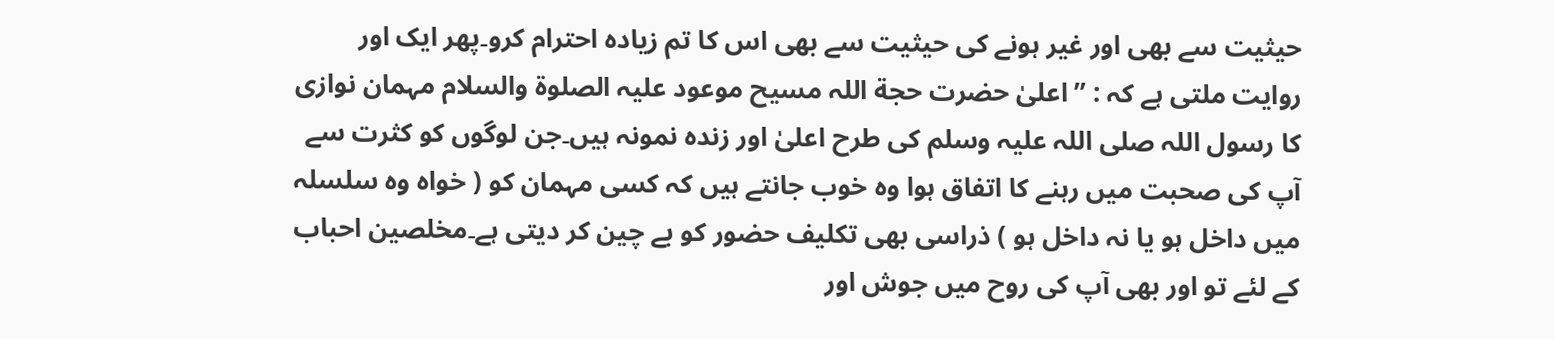حیثیت سے بھی اور غیر ہونے کی حیثیت سے بھی اس کا تم زیادہ احترام کرو۔پھر ایک اور روایت ملتی ہے کہ : ”اعلیٰ حضرت حجة اللہ مسیح موعود علیہ الصلوۃ والسلام مہمان نوازی کا رسول اللہ صلی اللہ علیہ وسلم کی طرح اعلیٰ اور زندہ نمونہ ہیں۔جن لوگوں کو کثرت سے آپ کی صحبت میں رہنے کا اتفاق ہوا وہ خوب جانتے ہیں کہ کسی مہمان کو ( خواہ وہ سلسلہ میں داخل ہو یا نہ داخل ہو ) ذراسی بھی تکلیف حضور کو بے چین کر دیتی ہے۔مخلصین احباب کے لئے تو اور بھی آپ کی روح میں جوش اور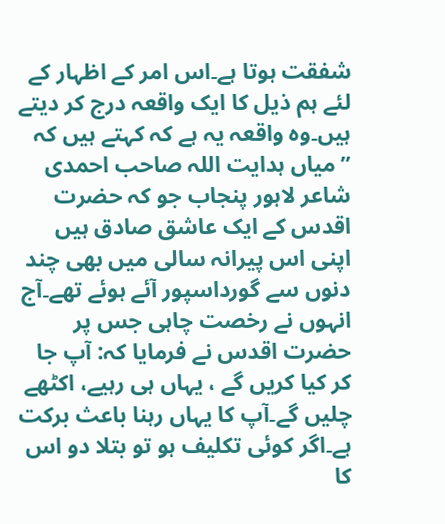شفقت ہوتا ہے۔اس امر کے اظہار کے لئے ہم ذیل کا ایک واقعہ درج کر دیتے ہیں۔وہ واقعہ یہ ہے کہ کہتے ہیں کہ ”میاں ہدایت اللہ صاحب احمدی شاعر لاہور پنجاب جو کہ حضرت اقدس کے ایک عاشق صادق ہیں اپنی اس پیرانہ سالی میں بھی چند دنوں سے گورداسپور آئے ہوئے تھے۔آج انہوں نے رخصت چاہی جس پر حضرت اقدس نے فرمایا کہ: آپ جا کر کیا کریں گے ، یہاں ہی رہیے، اکٹھے چلیں گے۔آپ کا یہاں رہنا باعث برکت ہے۔اگر کوئی تکلیف ہو تو بتلا دو اس کا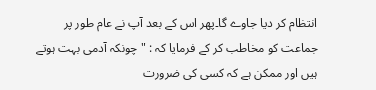انتظام کر دیا جاوے گا۔پھر اس کے بعد آپ نے عام طور پر جماعت کو مخاطب کر کے فرمایا کہ : " چونکہ آدمی بہت ہوتے ہیں اور ممکن ہے کہ کسی کی ضرورت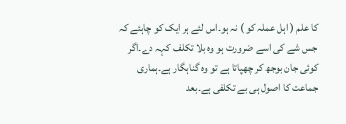کا علم ( اہل عملہ کو ) نہ ہو۔اس لئے ہر ایک کو چاہئے کہ جس شے کی اسے ضرورت ہو وہ بلا تکلف کہہ دے۔اگر کوئی جان بوجھ کر چھپاتا ہے تو وہ گناہگار ہے۔ہماری جماعت کا اصول ہی بے تکلفی ہے۔بعد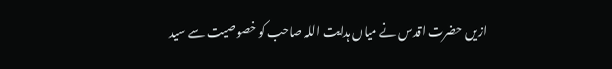ازیں حضرت اقدس نے میاں ہدایت اللہ صاحب کو خصوصیت سے سید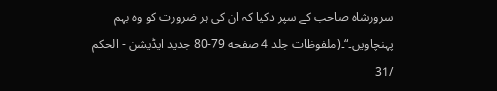سرورشاہ صاحب کے سپر دکیا کہ ان کی ہر ضرورت کو وہ بہم پہنچاویں۔“۔(ملفوظات جلد 4 صفحه 79-80 جدید ایڈیشن - الحکم /31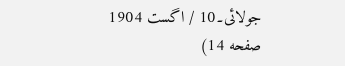جولائی۔10 / اگست 1904 صفحه 14)